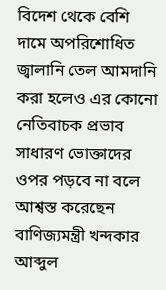বিদেশ থেকে বেশি দামে অপরিশোধিত জ্বালানি তেল আমদানি করা হলেও এর কোনো নেতিবাচক প্রভাব সাধারণ ভোক্তাদের ওপর পড়বে না বলে আশ্বস্ত করেছেন বাণিজ্যমন্ত্রী খন্দকার আব্দুল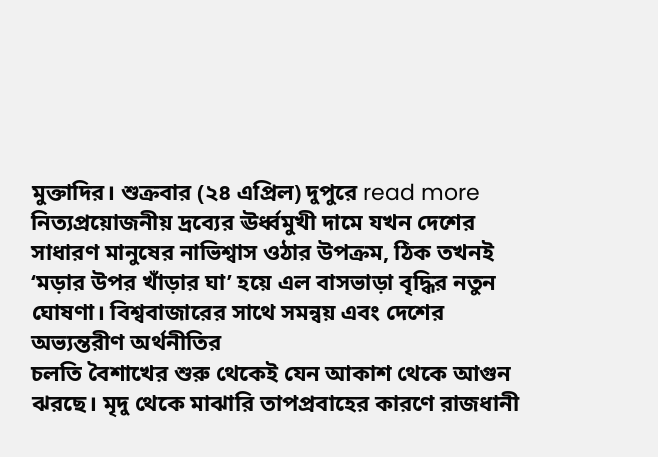মুক্তাদির। শুক্রবার (২৪ এপ্রিল) দুপুরে read more
নিত্যপ্রয়োজনীয় দ্রব্যের ঊর্ধ্বমুখী দামে যখন দেশের সাধারণ মানুষের নাভিশ্বাস ওঠার উপক্রম, ঠিক তখনই ‘মড়ার উপর খাঁড়ার ঘা’ হয়ে এল বাসভাড়া বৃদ্ধির নতুন ঘোষণা। বিশ্ববাজারের সাথে সমন্বয় এবং দেশের অভ্যন্তরীণ অর্থনীতির
চলতি বৈশাখের শুরু থেকেই যেন আকাশ থেকে আগুন ঝরছে। মৃদু থেকে মাঝারি তাপপ্রবাহের কারণে রাজধানী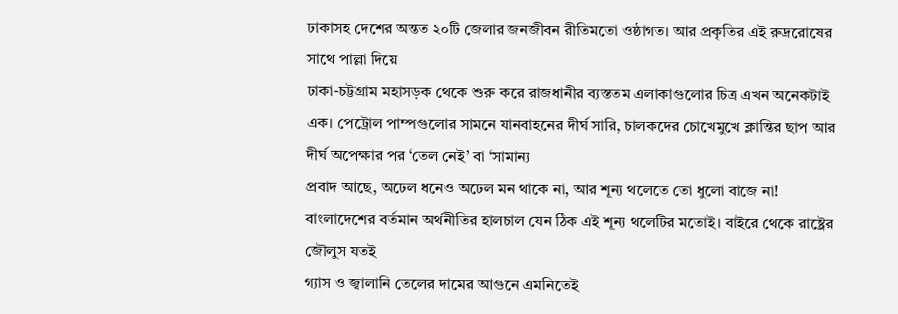ঢাকাসহ দেশের অন্তত ২০টি জেলার জনজীবন রীতিমতো ওষ্ঠাগত। আর প্রকৃতির এই রুদ্ররোষের সাথে পাল্লা দিয়ে
ঢাকা-চট্টগ্রাম মহাসড়ক থেকে শুরু করে রাজধানীর ব্যস্ততম এলাকাগুলোর চিত্র এখন অনেকটাই এক। পেট্রোল পাম্পগুলোর সামনে যানবাহনের দীর্ঘ সারি, চালকদের চোখেমুখে ক্লান্তির ছাপ আর দীর্ঘ অপেক্ষার পর ‘তেল নেই’ বা ‘সামান্য
প্রবাদ আছে, অঢেল ধনেও অঢেল মন থাকে না, আর শূন্য থলেতে তো ধুলো বাজে না! বাংলাদেশের বর্তমান অর্থনীতির হালচাল যেন ঠিক এই শূন্য থলেটির মতোই। বাইরে থেকে রাষ্ট্রের জৌলুস যতই
গ্যাস ও জ্বালানি তেলের দামের আগুনে এমনিতেই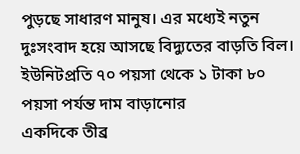পুড়ছে সাধারণ মানুষ। এর মধ্যেই নতুন দুঃসংবাদ হয়ে আসছে বিদ্যুতের বাড়তি বিল। ইউনিটপ্রতি ৭০ পয়সা থেকে ১ টাকা ৮০ পয়সা পর্যন্ত দাম বাড়ানোর
একদিকে তীব্র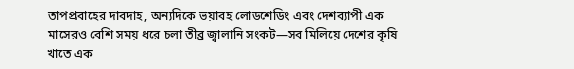তাপপ্রবাহের দাবদাহ, অন্যদিকে ভয়াবহ লোডশেডিং এবং দেশব্যাপী এক মাসেরও বেশি সময় ধরে চলা তীব্র জ্বালানি সংকট—সব মিলিয়ে দেশের কৃষি খাতে এক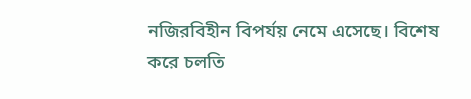নজিরবিহীন বিপর্যয় নেমে এসেছে। বিশেষ করে চলতি